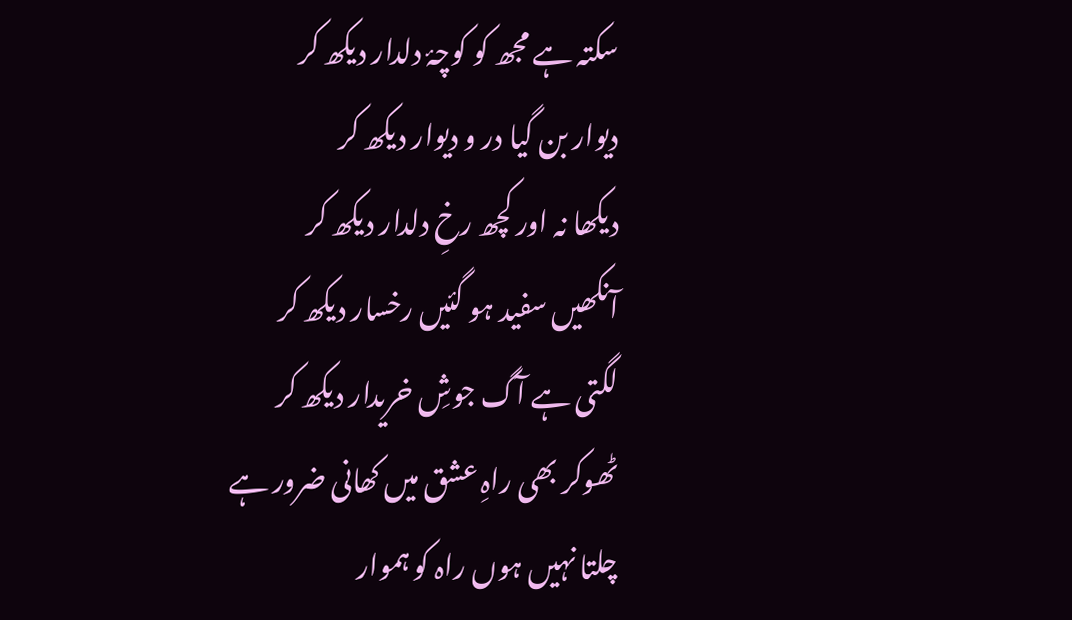سکتہ ہے مجھ کو کوچۂ دلدار دیکھ کر
دیوار بن گیا در و دیوار دیکھ کر
دیکھا نہ اور کچھ رخِ دلدار دیکھ کر
آنکھیں سفید ہو گئیں رخسار دیکھ کر
لگتی ہے آگ جوشِ خریدار دیکھ کر
ٹھوکر بھی راہِ عشق میں کھانی ضرور ہے
چلتا نہیں ہوں راہ کو ہموار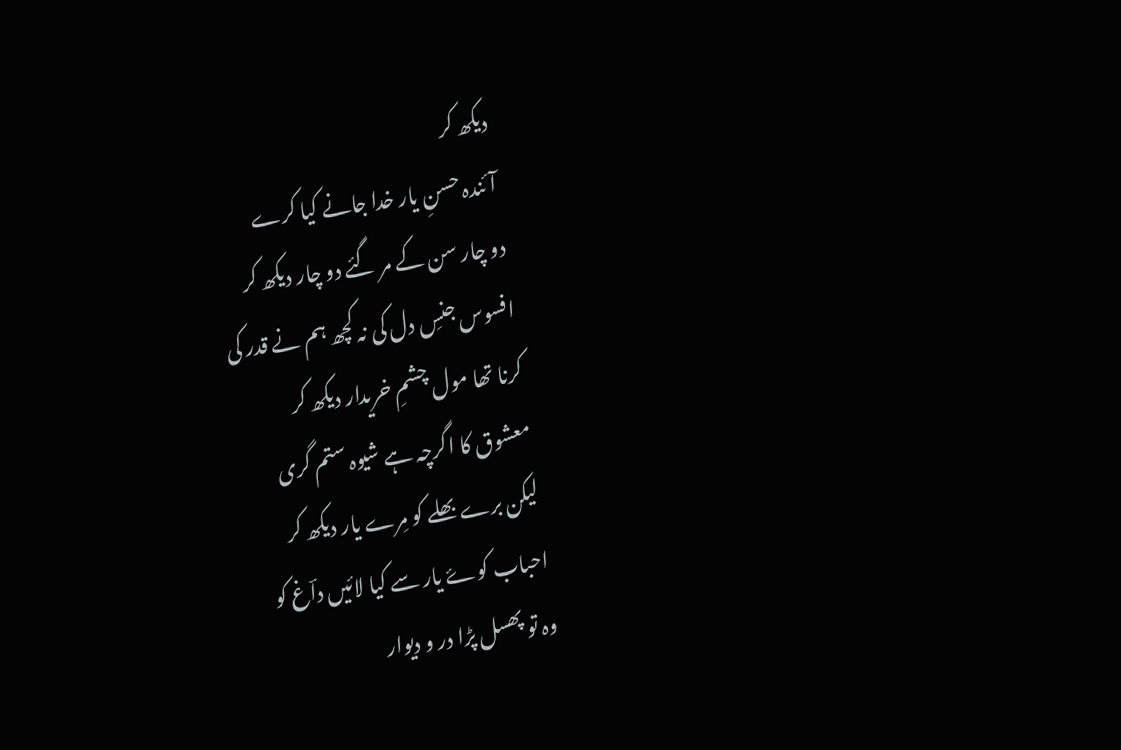دیکھ کر
آئندہ حسنِ یار خدا جانے کیا کرے
دو چار سن کے مر گئے دو چار دیکھ کر
افسوس جنسِ دل کی نہ کچھ ہم نے قدر کی
کرنا تھا مول چشمِ خریدار دیکھ کر
معشوق کا اگرچہ ہے شیوہ ستم گری
لیکن برے بھلے کو مِرے یار دیکھ کر
احباب کوۓ یار سے کیا لائیں داؔغ کو
وہ تو پھسل پڑا در و دیوار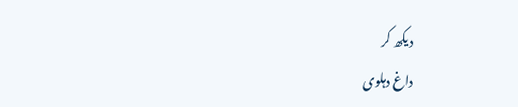دیکھ کر
داغ دہلوی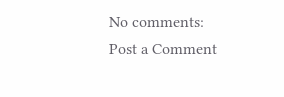No comments:
Post a Comment